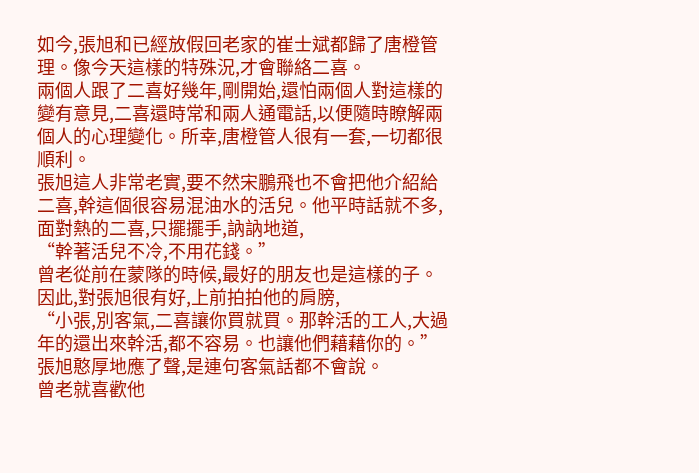如今,張旭和已經放假回老家的崔士斌都歸了唐橙管理。像今天這樣的特殊況,才會聯絡二喜。
兩個人跟了二喜好幾年,剛開始,還怕兩個人對這樣的變有意見,二喜還時常和兩人通電話,以便隨時瞭解兩個人的心理變化。所幸,唐橙管人很有一套,一切都很順利。
張旭這人非常老實,要不然宋鵬飛也不會把他介紹給二喜,幹這個很容易混油水的活兒。他平時話就不多,面對熱的二喜,只擺擺手,訥訥地道,
“幹著活兒不冷,不用花錢。”
曾老從前在蒙隊的時候,最好的朋友也是這樣的子。因此,對張旭很有好,上前拍拍他的肩膀,
“小張,別客氣,二喜讓你買就買。那幹活的工人,大過年的還出來幹活,都不容易。也讓他們藉藉你的。”
張旭憨厚地應了聲,是連句客氣話都不會說。
曾老就喜歡他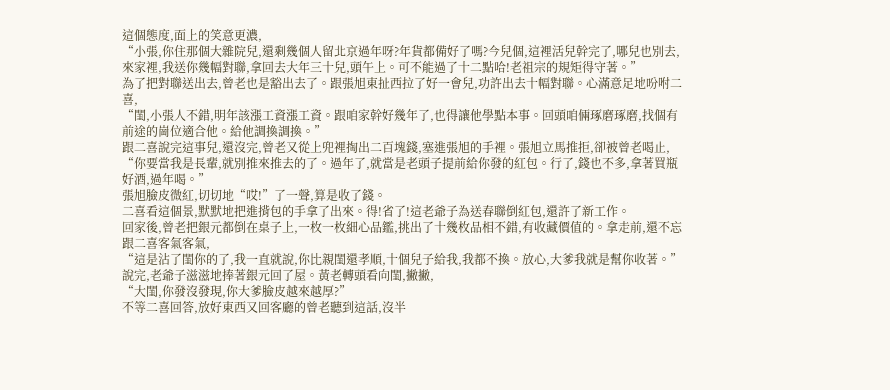這個態度,面上的笑意更濃,
“小張,你住那個大雜院兒,還剩幾個人留北京過年呀?年貨都備好了嗎?今兒個,這裡活兒幹完了,哪兒也別去,來家裡,我送你幾幅對聯,拿回去大年三十兒,頭午上。可不能過了十二點哈!老祖宗的規矩得守著。”
為了把對聯送出去,曾老也是豁出去了。跟張旭東扯西拉了好一會兒,功許出去十幅對聯。心滿意足地吩咐二喜,
“閨,小張人不錯,明年該漲工資漲工資。跟咱家幹好幾年了,也得讓他學點本事。回頭咱倆琢磨琢磨,找個有前途的崗位適合他。給他調換調換。”
跟二喜說完這事兒,還沒完,曾老又從上兜裡掏出二百塊錢,塞進張旭的手裡。張旭立馬推拒,卻被曾老喝止,
“你要當我是長輩,就別推來推去的了。過年了,就當是老頭子提前給你發的紅包。行了,錢也不多,拿著買瓶好酒,過年喝。”
張旭臉皮微紅,切切地“哎!”了一聲,算是收了錢。
二喜看這個景,默默地把進揹包的手拿了出來。得!省了!這老爺子為送春聯倒紅包,還許了新工作。
回家後,曾老把銀元都倒在桌子上,一枚一枚細心品鑑,挑出了十幾枚品相不錯,有收藏價值的。拿走前,還不忘跟二喜客氣客氣,
“這是沾了閨你的了,我一直就說,你比親閨還孝順,十個兒子給我,我都不換。放心,大爹我就是幫你收著。”
說完,老爺子滋滋地捧著銀元回了屋。黃老轉頭看向閨,撇撇,
“大閨,你發沒發現,你大爹臉皮越來越厚?”
不等二喜回答,放好東西又回客廳的曾老聽到這話,沒半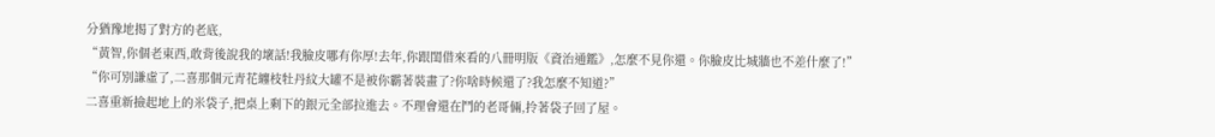分猶豫地揭了對方的老底,
“黃智,你個老東西,敢背後說我的壞話!我臉皮哪有你厚!去年,你跟閨借來看的八冊明版《資治通鑑》,怎麼不見你還。你臉皮比城牆也不差什麼了!”
“你可別謙虛了,二喜那個元青花纏枝牡丹紋大罐不是被你霸著裝畫了?你啥時候還了?我怎麼不知道?”
二喜重新撿起地上的米袋子,把桌上剩下的銀元全部拉進去。不理會還在鬥的老哥倆,拎著袋子回了屋。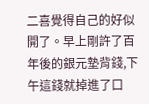二喜覺得自己的好似開了。早上剛許了百年後的銀元墊背錢,下午這錢就掉進了口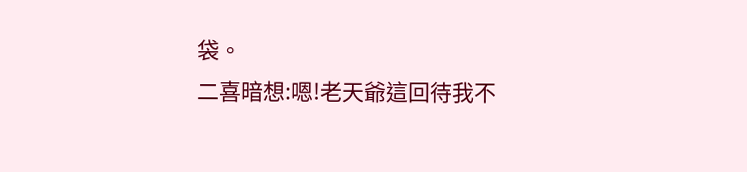袋。
二喜暗想:嗯!老天爺這回待我不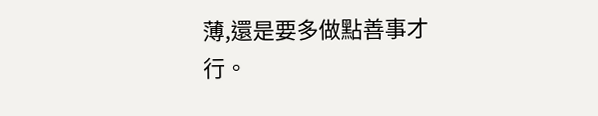薄,還是要多做點善事才行。